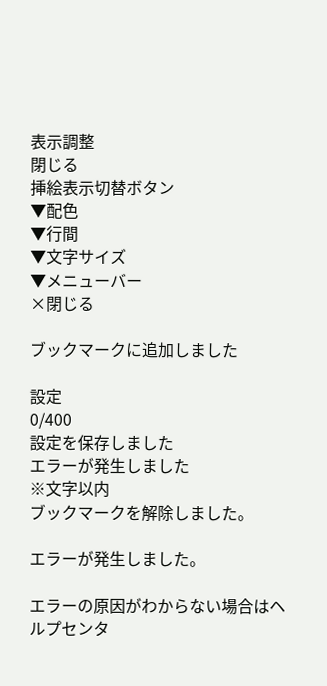表示調整
閉じる
挿絵表示切替ボタン
▼配色
▼行間
▼文字サイズ
▼メニューバー
×閉じる

ブックマークに追加しました

設定
0/400
設定を保存しました
エラーが発生しました
※文字以内
ブックマークを解除しました。

エラーが発生しました。

エラーの原因がわからない場合はヘルプセンタ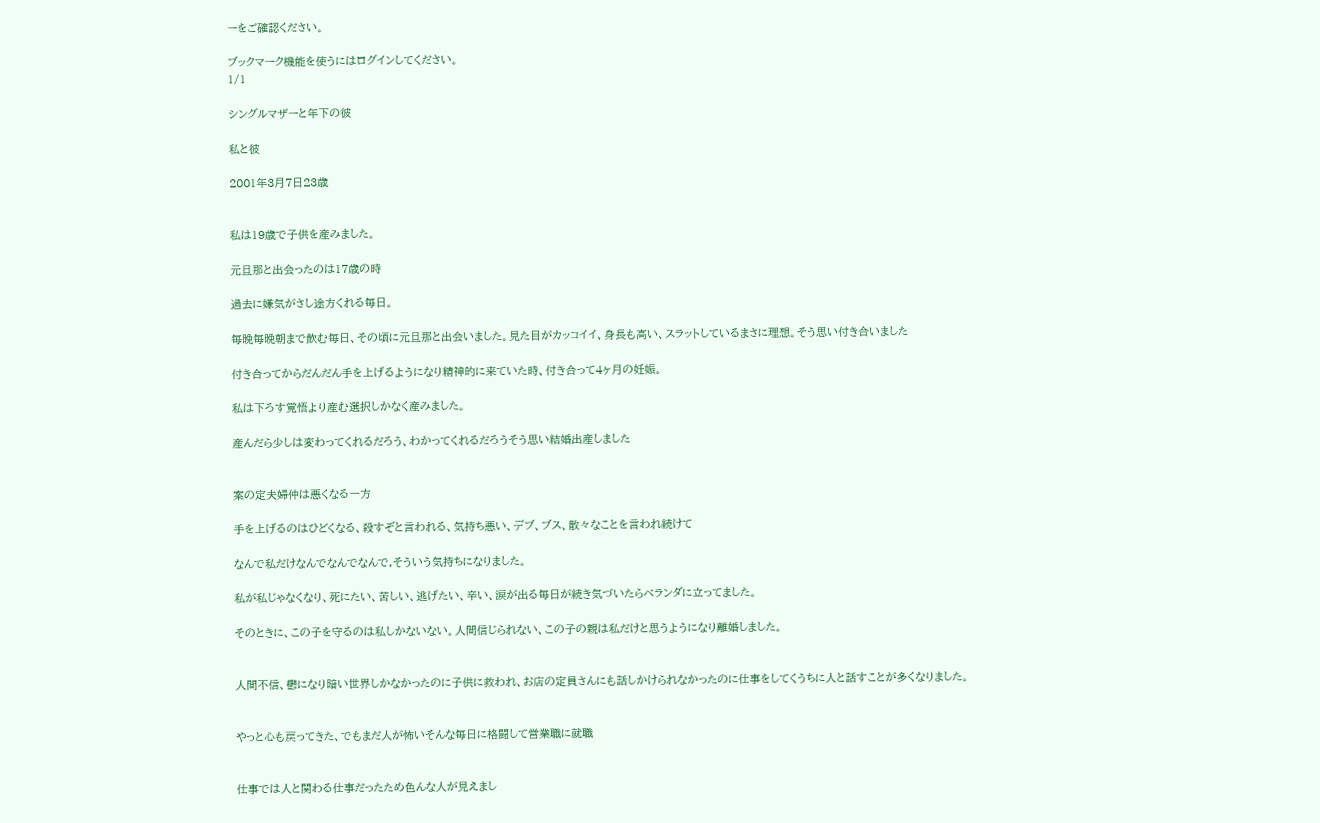ーをご確認ください。

ブックマーク機能を使うにはログインしてください。
1/1

シングルマザーと年下の彼

私と彼

2001年3月7日23歳


私は19歳で子供を産みました。

元旦那と出会ったのは17歳の時

過去に嫌気がさし途方くれる毎日。

毎晩毎晩朝まで飲む毎日、その頃に元旦那と出会いました。見た目がカッコイイ、身長も高い、スラットしているまさに理想。そう思い付き合いました

付き合ってからだんだん手を上げるようになり精神的に来ていた時、付き合って4ヶ月の妊娠。

私は下ろす覚悟より産む選択しかなく産みました。

産んだら少しは変わってくれるだろう、わかってくれるだろうそう思い結婚出産しました


案の定夫婦仲は悪くなる一方

手を上げるのはひどくなる、殺すぞと言われる、気持ち悪い、デブ、ブス、散々なことを言われ続けて

なんで私だけなんでなんでなんで,そういう気持ちになりました。

私が私じゃなくなり、死にたい、苦しい、逃げたい、辛い、涙が出る毎日が続き気づいたらベランダに立ってました。

そのときに、この子を守るのは私しかないない。人間信じられない、この子の親は私だけと思うようになり離婚しました。


人間不信、鬱になり暗い世界しかなかったのに子供に救われ、お店の定員さんにも話しかけられなかったのに仕事をしてくうちに人と話すことが多くなりました。


やっと心も戻ってきた、でもまだ人が怖いそんな毎日に格闘して営業職に就職


仕事では人と関わる仕事だったため色んな人が見えまし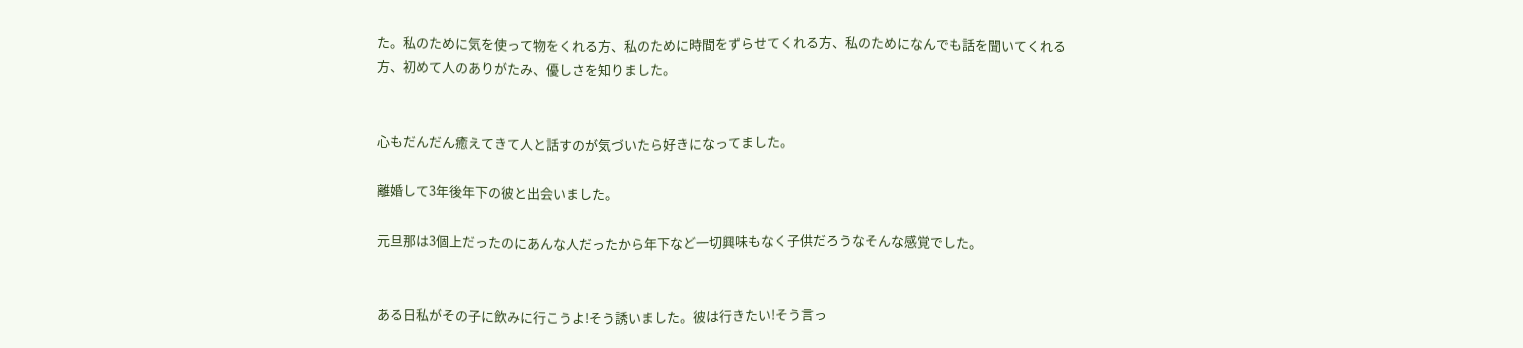た。私のために気を使って物をくれる方、私のために時間をずらせてくれる方、私のためになんでも話を聞いてくれる方、初めて人のありがたみ、優しさを知りました。


心もだんだん癒えてきて人と話すのが気づいたら好きになってました。

離婚して3年後年下の彼と出会いました。

元旦那は3個上だったのにあんな人だったから年下など一切興味もなく子供だろうなそんな感覚でした。


ある日私がその子に飲みに行こうよ!そう誘いました。彼は行きたい!そう言っ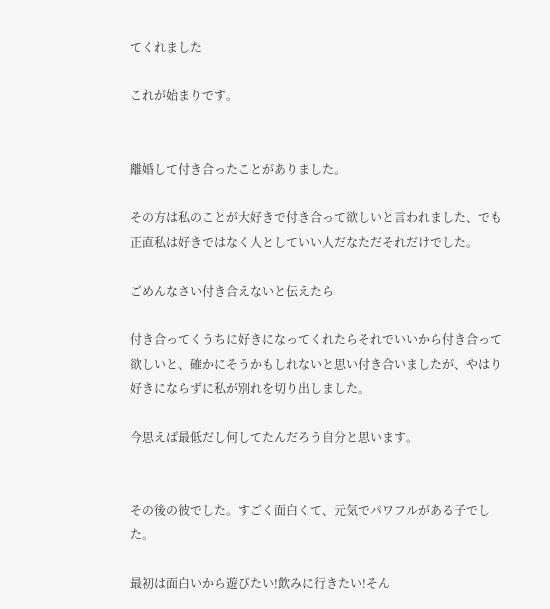てくれました

これが始まりです。


離婚して付き合ったことがありました。

その方は私のことが大好きで付き合って欲しいと言われました、でも正直私は好きではなく人としていい人だなただそれだけでした。

ごめんなさい付き合えないと伝えたら

付き合ってくうちに好きになってくれたらそれでいいから付き合って欲しいと、確かにそうかもしれないと思い付き合いましたが、やはり好きにならずに私が別れを切り出しました。

今思えば最低だし何してたんだろう自分と思います。


その後の彼でした。すごく面白くて、元気でパワフルがある子でした。

最初は面白いから遊びたい!飲みに行きたい!そん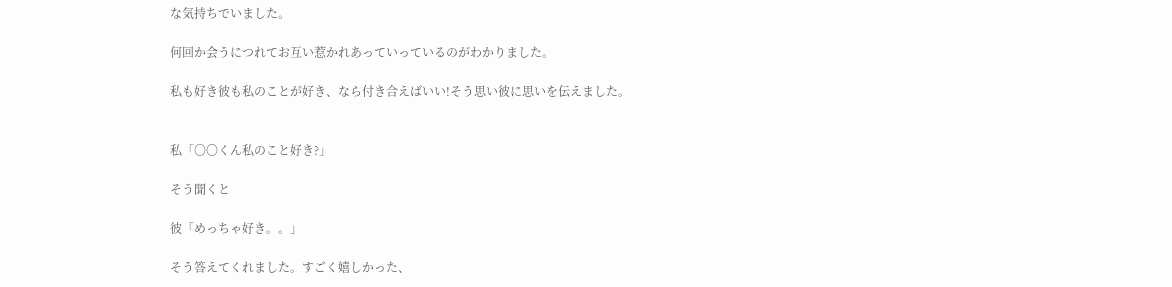な気持ちでいました。

何回か会うにつれてお互い惹かれあっていっているのがわかりました。

私も好き彼も私のことが好き、なら付き合えばいい!そう思い彼に思いを伝えました。


私「〇〇くん私のこと好き?」

そう聞くと

彼「めっちゃ好き。。」

そう答えてくれました。すごく嬉しかった、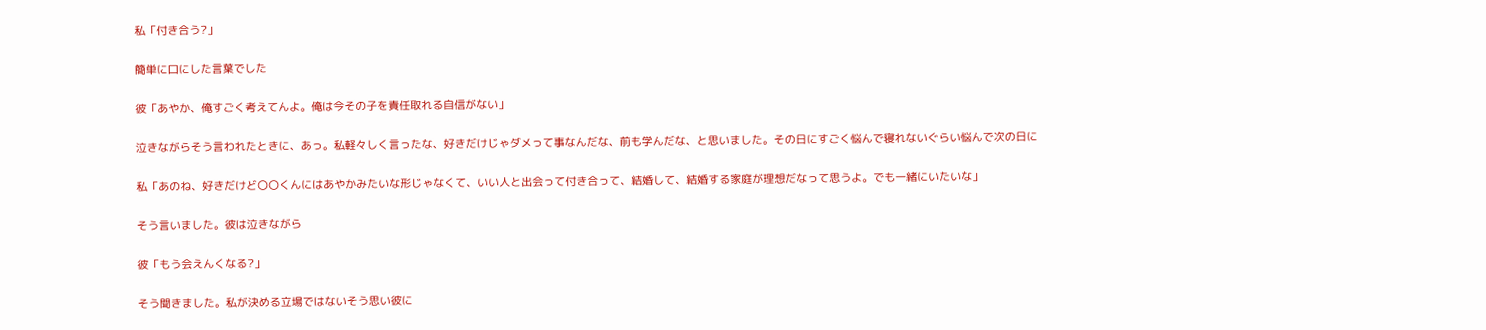私「付き合う?」

簡単に口にした言葉でした

彼「あやか、俺すごく考えてんよ。俺は今その子を責任取れる自信がない」

泣きながらそう言われたときに、あっ。私軽々しく言ったな、好きだけじゃダメって事なんだな、前も学んだな、と思いました。その日にすごく悩んで寝れないぐらい悩んで次の日に

私「あのね、好きだけど〇〇くんにはあやかみたいな形じゃなくて、いい人と出会って付き合って、結婚して、結婚する家庭が理想だなって思うよ。でも一緒にいたいな」

そう言いました。彼は泣きながら

彼「もう会えんくなる?」

そう聞きました。私が決める立場ではないそう思い彼に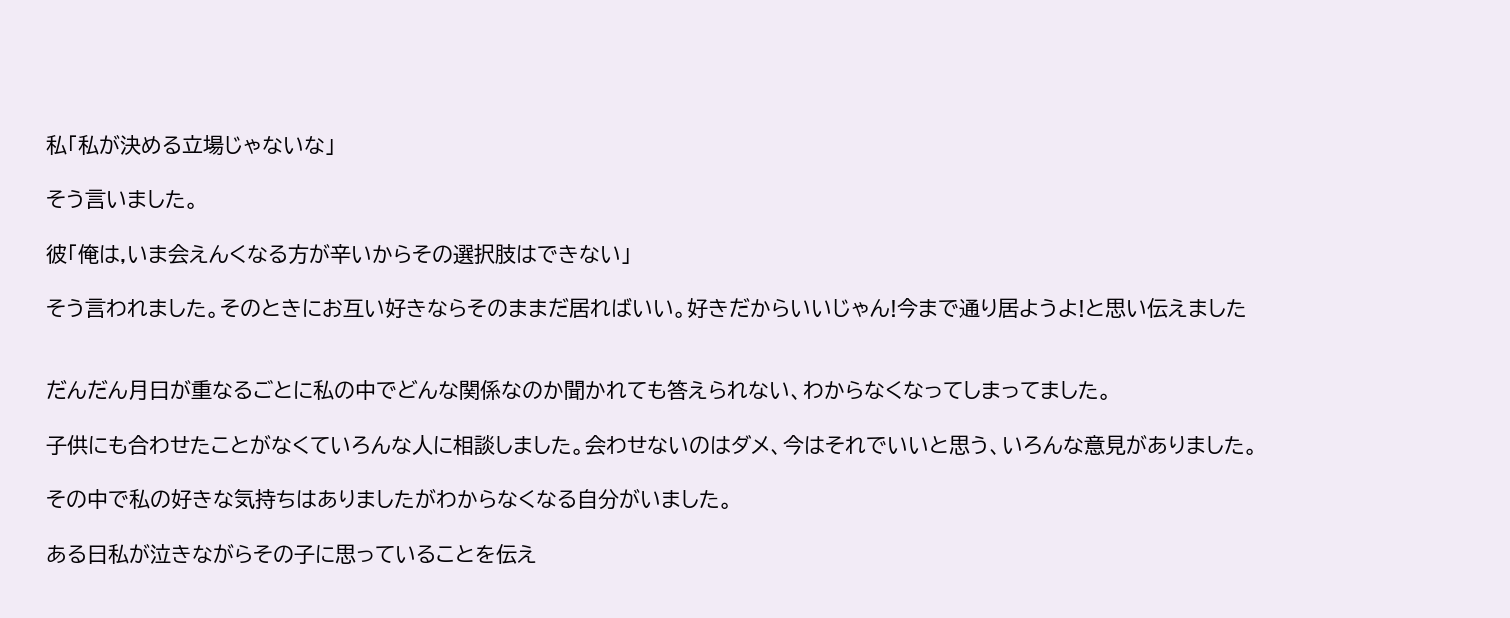私「私が決める立場じゃないな」

そう言いました。

彼「俺は,いま会えんくなる方が辛いからその選択肢はできない」

そう言われました。そのときにお互い好きならそのままだ居ればいい。好きだからいいじゃん!今まで通り居ようよ!と思い伝えました


だんだん月日が重なるごとに私の中でどんな関係なのか聞かれても答えられない、わからなくなってしまってました。

子供にも合わせたことがなくていろんな人に相談しました。会わせないのはダメ、今はそれでいいと思う、いろんな意見がありました。

その中で私の好きな気持ちはありましたがわからなくなる自分がいました。

ある日私が泣きながらその子に思っていることを伝え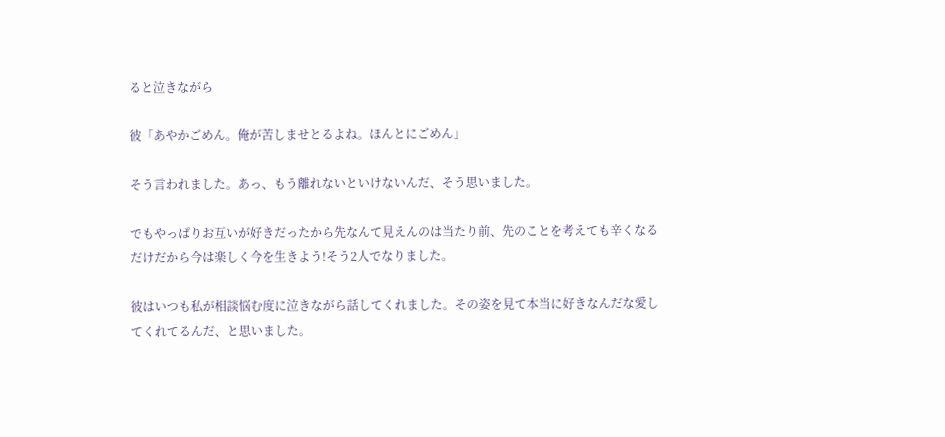ると泣きながら

彼「あやかごめん。俺が苦しませとるよね。ほんとにごめん」

そう言われました。あっ、もう離れないといけないんだ、そう思いました。

でもやっぱりお互いが好きだったから先なんて見えんのは当たり前、先のことを考えても辛くなるだけだから今は楽しく今を生きよう!そう2人でなりました。

彼はいつも私が相談悩む度に泣きながら話してくれました。その姿を見て本当に好きなんだな愛してくれてるんだ、と思いました。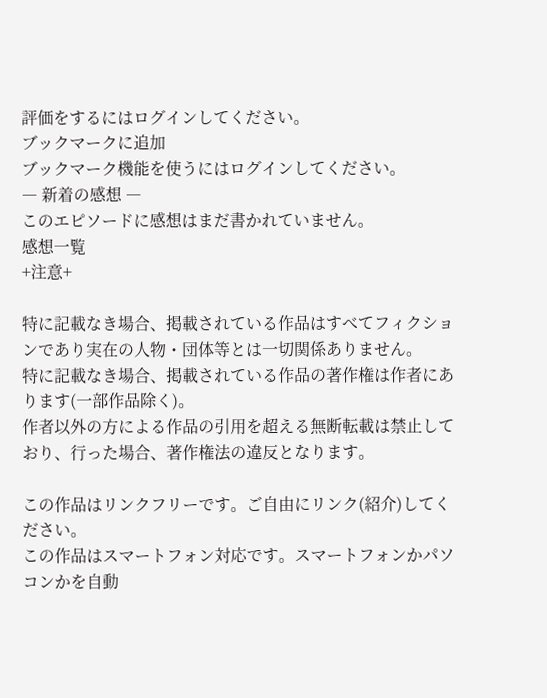評価をするにはログインしてください。
ブックマークに追加
ブックマーク機能を使うにはログインしてください。
― 新着の感想 ―
このエピソードに感想はまだ書かれていません。
感想一覧
+注意+

特に記載なき場合、掲載されている作品はすべてフィクションであり実在の人物・団体等とは一切関係ありません。
特に記載なき場合、掲載されている作品の著作権は作者にあります(一部作品除く)。
作者以外の方による作品の引用を超える無断転載は禁止しており、行った場合、著作権法の違反となります。

この作品はリンクフリーです。ご自由にリンク(紹介)してください。
この作品はスマートフォン対応です。スマートフォンかパソコンかを自動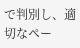で判別し、適切なペー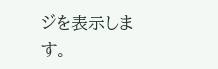ジを表示します。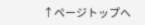↑ページトップへ